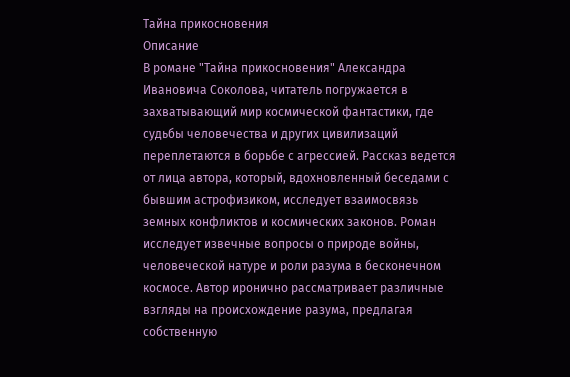Тайна прикосновения
Описание
В романе "Тайна прикосновения" Александра Ивановича Соколова, читатель погружается в захватывающий мир космической фантастики, где судьбы человечества и других цивилизаций переплетаются в борьбе с агрессией. Рассказ ведется от лица автора, который, вдохновленный беседами с бывшим астрофизиком, исследует взаимосвязь земных конфликтов и космических законов. Роман исследует извечные вопросы о природе войны, человеческой натуре и роли разума в бесконечном космосе. Автор иронично рассматривает различные взгляды на происхождение разума, предлагая собственную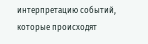интерпретацию событий, которые происходят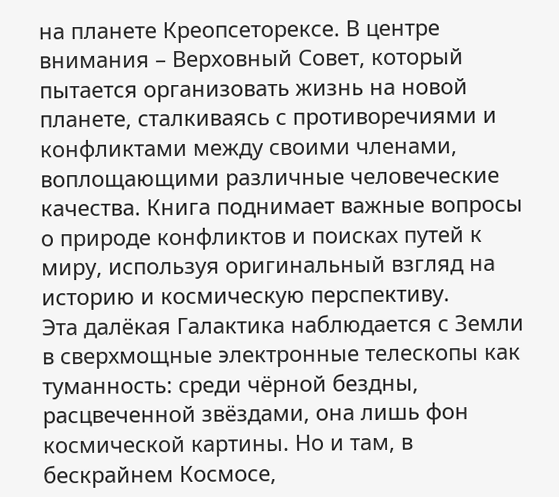на планете Креопсеторексе. В центре внимания – Верховный Совет, который пытается организовать жизнь на новой планете, сталкиваясь с противоречиями и конфликтами между своими членами, воплощающими различные человеческие качества. Книга поднимает важные вопросы о природе конфликтов и поисках путей к миру, используя оригинальный взгляд на историю и космическую перспективу.
Эта далёкая Галактика наблюдается с Земли в сверхмощные электронные телескопы как туманность: среди чёрной бездны, расцвеченной звёздами, она лишь фон космической картины. Но и там, в бескрайнем Космосе,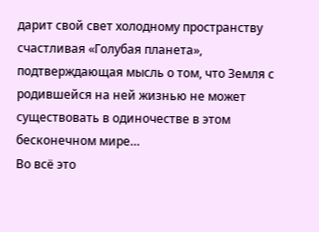дарит свой свет холодному пространству счастливая «Голубая планета», подтверждающая мысль о том, что Земля с родившейся на ней жизнью не может существовать в одиночестве в этом бесконечном мире…
Во всё это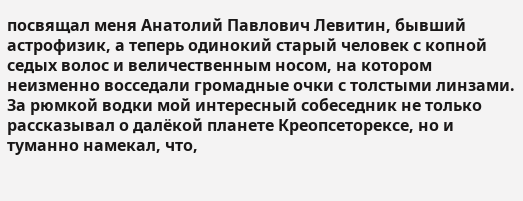посвящал меня Анатолий Павлович Левитин, бывший астрофизик, а теперь одинокий старый человек с копной седых волос и величественным носом, на котором неизменно восседали громадные очки с толстыми линзами. За рюмкой водки мой интересный собеседник не только рассказывал о далёкой планете Креопсеторексе, но и туманно намекал, что,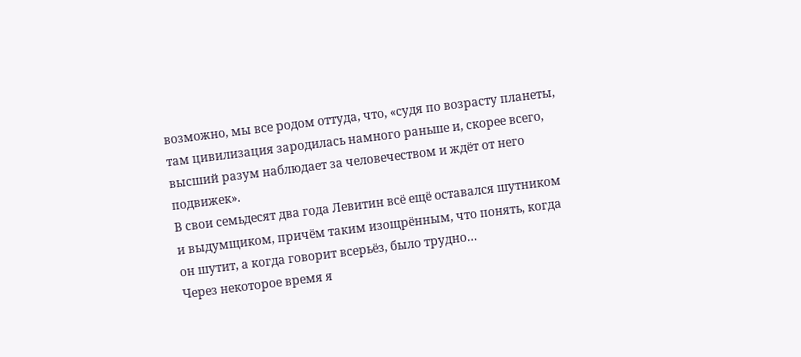возможно, мы все родом оттуда, что, «судя по возрасту планеты, там цивилизация зародилась намного раньше и, скорее всего, высший разум наблюдает за человечеством и ждёт от него подвижек».
В свои семьдесят два года Левитин всё ещё оставался шутником и выдумщиком, причём таким изощрённым, что понять, когда он шутит, а когда говорит всерьёз, было трудно…
Через некоторое время я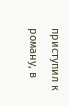приступил к роману, в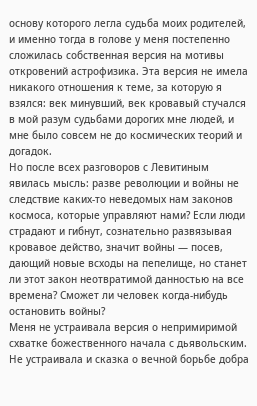основу которого легла судьба моих родителей, и именно тогда в голове у меня постепенно сложилась собственная версия на мотивы откровений астрофизика. Эта версия не имела никакого отношения к теме, за которую я взялся: век минувший, век кровавый стучался в мой разум судьбами дорогих мне людей, и мне было совсем не до космических теорий и догадок.
Но после всех разговоров с Левитиным явилась мысль: разве революции и войны не следствие каких-то неведомых нам законов космоса, которые управляют нами? Если люди страдают и гибнут, сознательно развязывая кровавое действо, значит войны — посев, дающий новые всходы на пепелище, но станет ли этот закон неотвратимой данностью на все времена? Сможет ли человек когда-нибудь остановить войны?
Меня не устраивала версия о непримиримой схватке божественного начала с дьявольским. Не устраивала и сказка о вечной борьбе добра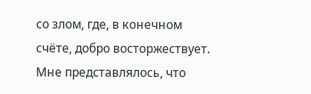со злом, где, в конечном счёте, добро восторжествует. Мне представлялось, что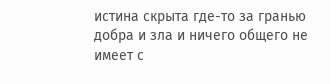истина скрыта где-то за гранью добра и зла и ничего общего не имеет с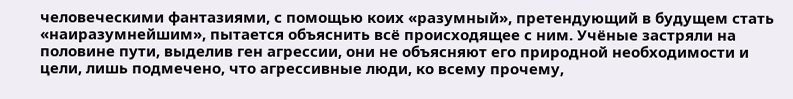человеческими фантазиями, с помощью коих «разумный», претендующий в будущем стать «наиразумнейшим», пытается объяснить всё происходящее с ним. Учёные застряли на половине пути, выделив ген агрессии, они не объясняют его природной необходимости и цели, лишь подмечено, что агрессивные люди, ко всему прочему,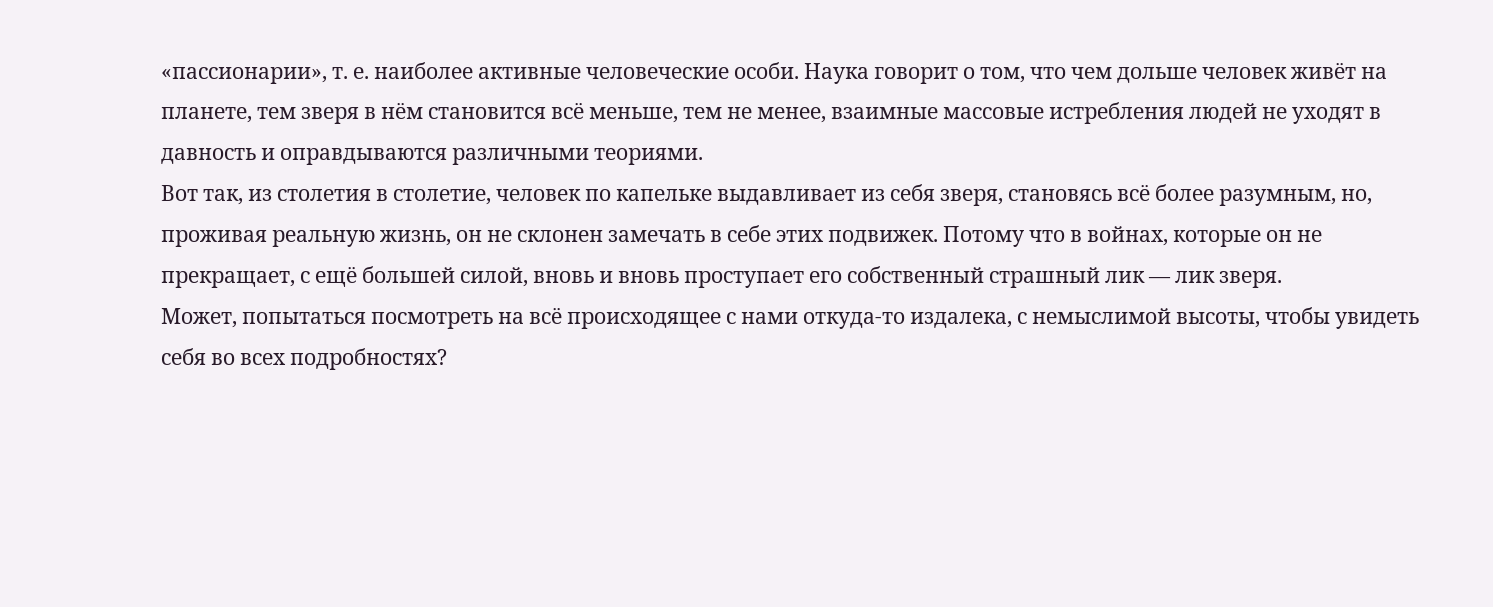«пассионарии», т. е. наиболее активные человеческие особи. Наука говорит о том, что чем дольше человек живёт на планете, тем зверя в нём становится всё меньше, тем не менее, взаимные массовые истребления людей не уходят в давность и оправдываются различными теориями.
Вот так, из столетия в столетие, человек по капельке выдавливает из себя зверя, становясь всё более разумным, но, проживая реальную жизнь, он не склонен замечать в себе этих подвижек. Потому что в войнах, которые он не прекращает, с ещё большей силой, вновь и вновь проступает его собственный страшный лик — лик зверя.
Может, попытаться посмотреть на всё происходящее с нами откуда-то издалека, с немыслимой высоты, чтобы увидеть себя во всех подробностях?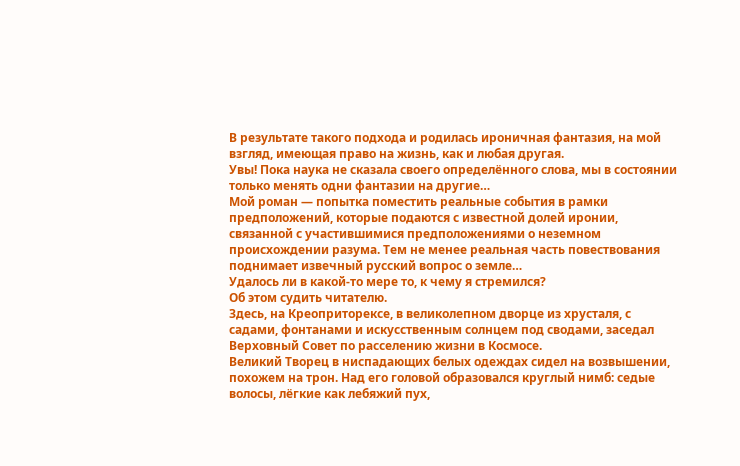В результате такого подхода и родилась ироничная фантазия, на мой взгляд, имеющая право на жизнь, как и любая другая.
Увы! Пока наука не сказала своего определённого слова, мы в состоянии только менять одни фантазии на другие…
Мой роман — попытка поместить реальные события в рамки предположений, которые подаются с известной долей иронии, связанной с участившимися предположениями о неземном происхождении разума. Тем не менее реальная часть повествования поднимает извечный русский вопрос о земле…
Удалось ли в какой-то мере то, к чему я стремился?
Об этом судить читателю.
Здесь, на Креоприторексе, в великолепном дворце из хрусталя, с садами, фонтанами и искусственным солнцем под сводами, заседал Верховный Совет по расселению жизни в Космосе.
Великий Творец в ниспадающих белых одеждах сидел на возвышении, похожем на трон. Над его головой образовался круглый нимб: седые волосы, лёгкие как лебяжий пух,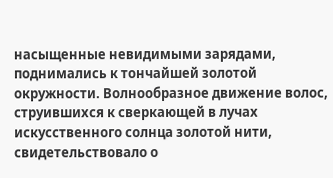насыщенные невидимыми зарядами, поднимались к тончайшей золотой окружности. Волнообразное движение волос, струившихся к сверкающей в лучах искусственного солнца золотой нити, свидетельствовало о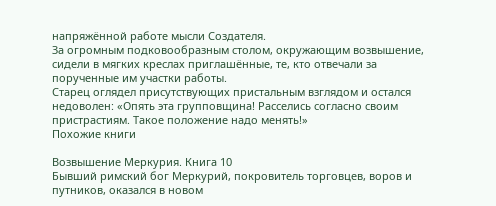напряжённой работе мысли Создателя.
За огромным подковообразным столом, окружающим возвышение, сидели в мягких креслах приглашённые, те, кто отвечали за порученные им участки работы.
Старец оглядел присутствующих пристальным взглядом и остался недоволен: «Опять эта групповщина! Расселись согласно своим пристрастиям. Такое положение надо менять!»
Похожие книги

Возвышение Меркурия. Книга 10
Бывший римский бог Меркурий, покровитель торговцев, воров и путников, оказался в новом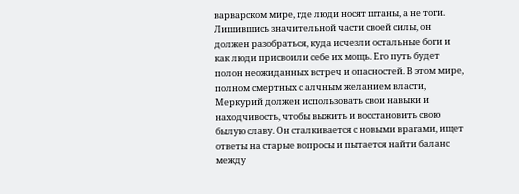варварском мире, где люди носят штаны, а не тоги. Лишившись значительной части своей силы, он должен разобраться, куда исчезли остальные боги и как люди присвоили себе их мощь. Его путь будет полон неожиданных встреч и опасностей. В этом мире, полном смертных с алчным желанием власти, Меркурий должен использовать свои навыки и находчивость, чтобы выжить и восстановить свою былую славу. Он сталкивается с новыми врагами, ищет ответы на старые вопросы и пытается найти баланс между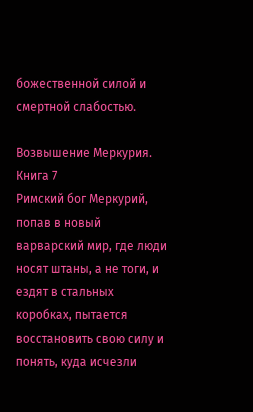божественной силой и смертной слабостью.

Возвышение Меркурия. Книга 7
Римский бог Меркурий, попав в новый варварский мир, где люди носят штаны, а не тоги, и ездят в стальных коробках, пытается восстановить свою силу и понять, куда исчезли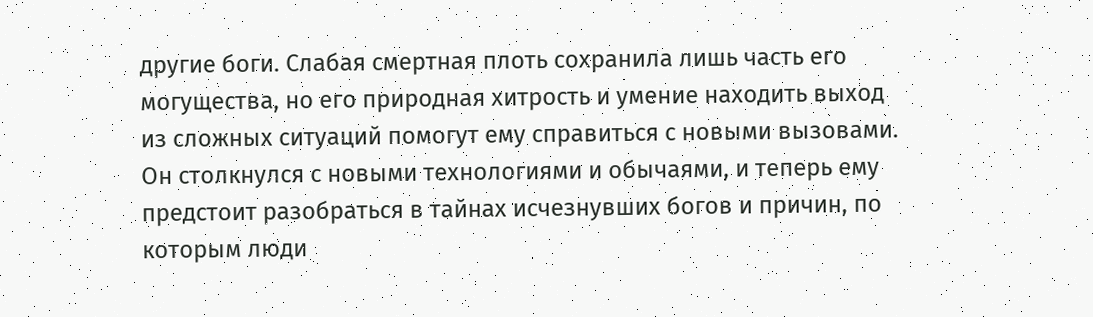другие боги. Слабая смертная плоть сохранила лишь часть его могущества, но его природная хитрость и умение находить выход из сложных ситуаций помогут ему справиться с новыми вызовами. Он столкнулся с новыми технологиями и обычаями, и теперь ему предстоит разобраться в тайнах исчезнувших богов и причин, по которым люди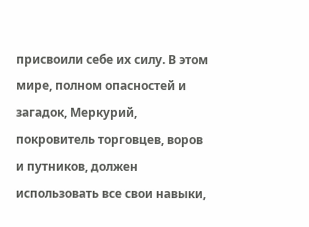присвоили себе их силу. В этом мире, полном опасностей и загадок, Меркурий, покровитель торговцев, воров и путников, должен использовать все свои навыки,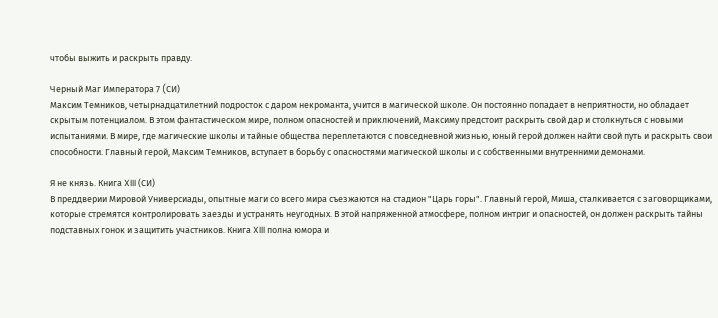чтобы выжить и раскрыть правду.

Черный Маг Императора 7 (CИ)
Максим Темников, четырнадцатилетний подросток с даром некроманта, учится в магической школе. Он постоянно попадает в неприятности, но обладает скрытым потенциалом. В этом фантастическом мире, полном опасностей и приключений, Максиму предстоит раскрыть свой дар и столкнуться с новыми испытаниями. В мире, где магические школы и тайные общества переплетаются с повседневной жизнью, юный герой должен найти свой путь и раскрыть свои способности. Главный герой, Максим Темников, вступает в борьбу с опасностями магической школы и с собственными внутренними демонами.

Я не князь. Книга XIII (СИ)
В преддверии Мировой Универсиады, опытные маги со всего мира съезжаются на стадион "Царь горы". Главный герой, Миша, сталкивается с заговорщиками, которые стремятся контролировать заезды и устранять неугодных. В этой напряженной атмосфере, полном интриг и опасностей, он должен раскрыть тайны подставных гонок и защитить участников. Книга XIII полна юмора и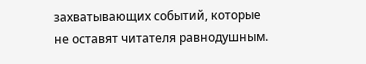захватывающих событий, которые не оставят читателя равнодушным.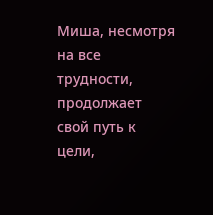Миша, несмотря на все трудности, продолжает свой путь к цели,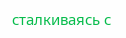сталкиваясь с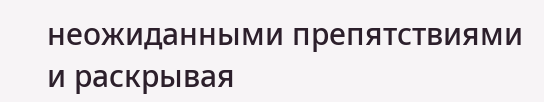неожиданными препятствиями и раскрывая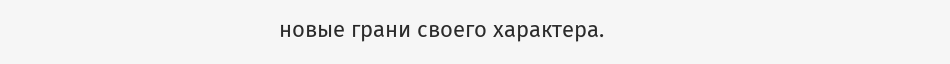новые грани своего характера.